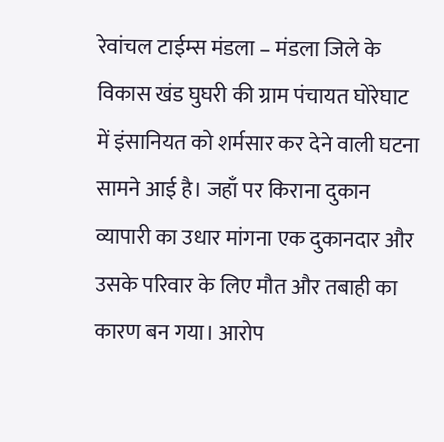रेवांचल टाईम्स मंडला – मंडला जिले के विकास खंड घुघरी की ग्राम पंचायत घोरेघाट में इंसानियत को शर्मसार कर देने वाली घटना सामने आई है। जहाँ पर किराना दुकान व्यापारी का उधार मांगना एक दुकानदार और उसके परिवार के लिए मौत और तबाही का कारण बन गया। आरोप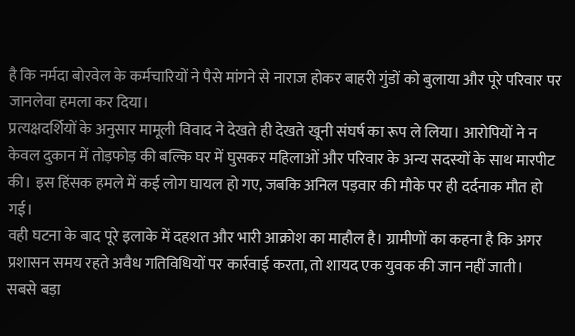है कि नर्मदा बोरवेल के कर्मचारियों ने पैसे मांगने से नाराज होकर बाहरी गुंडों को बुलाया और पूरे परिवार पर जानलेवा हमला कर दिया।
प्रत्यक्षदर्शियों के अनुसार मामूली विवाद ने देखते ही देखते खूनी संघर्ष का रूप ले लिया। आरोपियों ने न केवल दुकान में तोड़फोड़ की बल्कि घर में घुसकर महिलाओं और परिवार के अन्य सदस्यों के साथ मारपीट की। इस हिंसक हमले में कई लोग घायल हो गए, जबकि अनिल पड़वार की मौके पर ही दर्दनाक मौत हो गई।
वही घटना के बाद पूरे इलाके में दहशत और भारी आक्रोश का माहौल है। ग्रामीणों का कहना है कि अगर प्रशासन समय रहते अवैध गतिविधियों पर कार्रवाई करता, तो शायद एक युवक की जान नहीं जाती।
सबसे बड़ा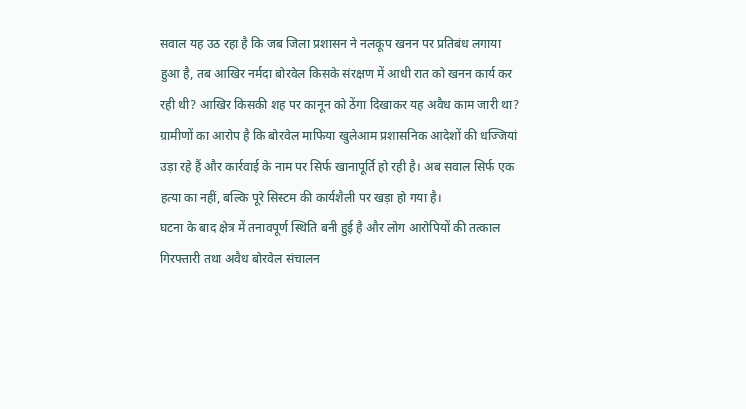सवाल यह उठ रहा है कि जब जिला प्रशासन ने नलकूप खनन पर प्रतिबंध लगाया हुआ है, तब आखिर नर्मदा बोरवेल किसके संरक्षण में आधी रात को खनन कार्य कर रही थी? आखिर किसकी शह पर कानून को ठेंगा दिखाकर यह अवैध काम जारी था?
ग्रामीणों का आरोप है कि बोरवेल माफिया खुलेआम प्रशासनिक आदेशों की धज्जियां उड़ा रहे हैं और कार्रवाई के नाम पर सिर्फ खानापूर्ति हो रही है। अब सवाल सिर्फ एक हत्या का नहीं, बल्कि पूरे सिस्टम की कार्यशैली पर खड़ा हो गया है।
घटना के बाद क्षेत्र में तनावपूर्ण स्थिति बनी हुई है और लोग आरोपियों की तत्काल गिरफ्तारी तथा अवैध बोरवेल संचालन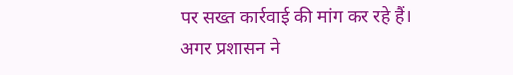पर सख्त कार्रवाई की मांग कर रहे हैं। अगर प्रशासन ने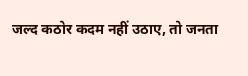जल्द कठोर कदम नहीं उठाए, तो जनता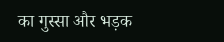का गुस्सा और भड़क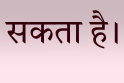सकता है।